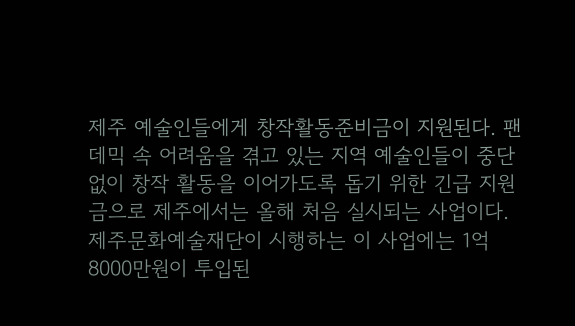제주 예술인들에게 창작활동준비금이 지원된다. 팬데믹 속 어려움을 겪고 있는 지역 예술인들이 중단없이 창작 활동을 이어가도록 돕기 위한 긴급 지원금으로 제주에서는 올해 처음 실시되는 사업이다.
제주문화예술재단이 시행하는 이 사업에는 1억8000만원이 투입된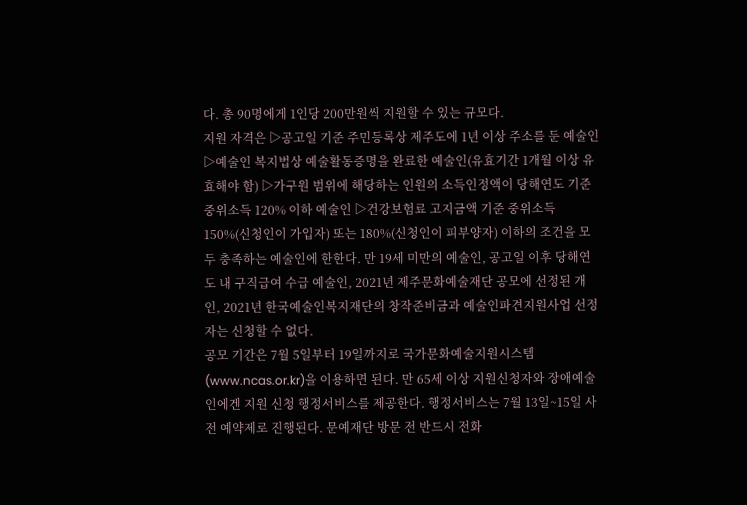다. 총 90명에게 1인당 200만원씩 지원할 수 있는 규모다.
지원 자격은 ▷공고일 기준 주민등록상 제주도에 1년 이상 주소를 둔 예술인 ▷예술인 복지법상 예술활동증명을 완료한 예술인(유효기간 1개월 이상 유효해야 함) ▷가구원 범위에 해당하는 인원의 소득인정액이 당해연도 기준 중위소득 120% 이하 예술인 ▷건강보험료 고지금액 기준 중위소득 150%(신청인이 가입자) 또는 180%(신청인이 피부양자) 이하의 조건을 모두 충족하는 예술인에 한한다. 만 19세 미만의 예술인, 공고일 이후 당해연도 내 구직급여 수급 예술인, 2021년 제주문화예술재단 공모에 선정된 개인, 2021년 한국예술인복지재단의 창작준비금과 예술인파견지원사업 선정자는 신청할 수 없다.
공모 기간은 7월 5일부터 19일까지로 국가문화예술지원시스템(www.ncas.or.kr)을 이용하면 된다. 만 65세 이상 지원신청자와 장애예술인에겐 지원 신청 행정서비스를 제공한다. 행정서비스는 7월 13일~15일 사전 예약제로 진행된다. 문예재단 방문 전 반드시 전화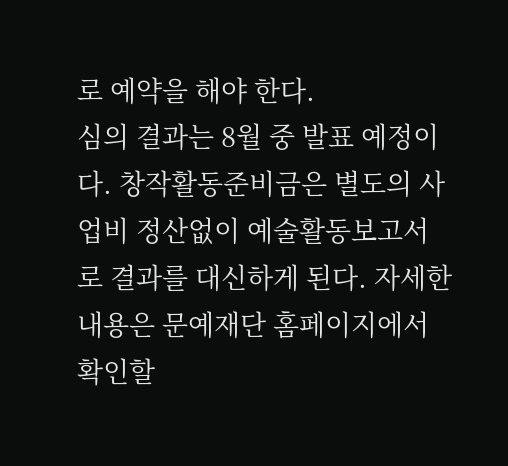로 예약을 해야 한다.
심의 결과는 8월 중 발표 예정이다. 창작활동준비금은 별도의 사업비 정산없이 예술활동보고서로 결과를 대신하게 된다. 자세한 내용은 문예재단 홈페이지에서 확인할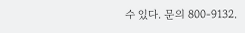수 있다. 문의 800-9132.